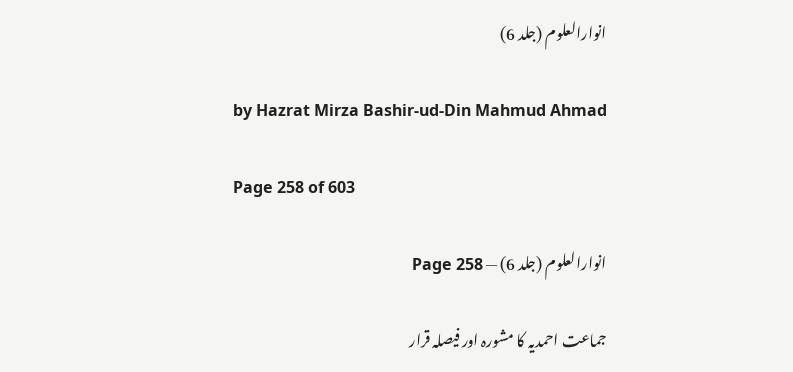انوارالعلوم (جلد 6)

by Hazrat Mirza Bashir-ud-Din Mahmud Ahmad

Page 258 of 603

انوارالعلوم (جلد 6) — Page 258

جماعت احمدیہ کا مشورہ اور فیصلہ قرار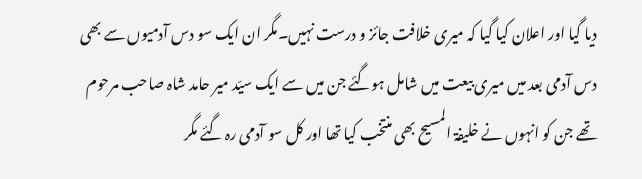دیا گیا اور اعلان کیا گیا کہ میری خلافت جائز و درست نہیں۔مگر ان ایک سو دس آدمیوں سے بھی دس آدمی بعد میں میری بیعت میں شامل ہوگئے جن میں سے ایک سیّد میر حامد شاہ صاحب مرحوم تھے جن کو انہوں نے خلیفۃ المسیح بھی منتخب کیا تھا اور کل سو آدمی رہ گئے مگر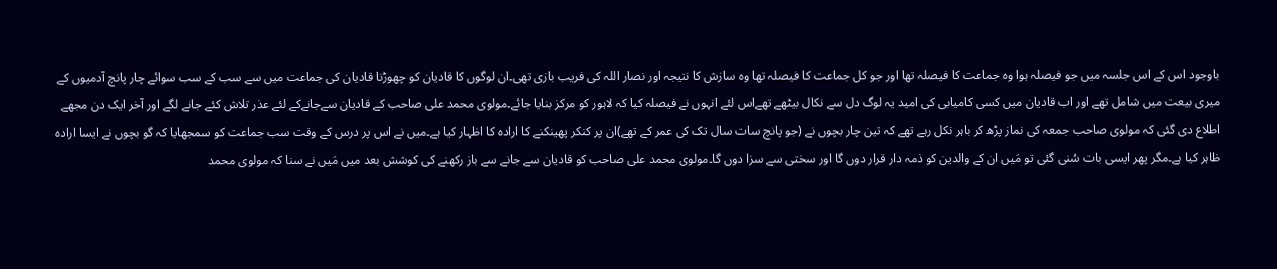باوجود اس کے اس جلسہ میں جو فیصلہ ہوا وہ جماعت کا فیصلہ تھا اور جو کل جماعت کا فیصلہ تھا وہ سازش کا نتیجہ اور نصار اللہ کی فریب بازی تھی۔ان لوگوں کا قادیان کو چھوڑنا قادیان کی جماعت میں سے سب کے سب سوائے چار پانچ آدمیوں کے میری بیعت میں شامل تھے اور اب قادیان میں کسی کامیابی کی امید یہ لوگ دل سے نکال بیٹھے تھےاس لئے انہوں نے فیصلہ کیا کہ لاہور کو مرکز بنایا جائے۔مولوی محمد علی صاحب کے قادیان سےجانےکے لئے عذر تلاش کئے جانے لگے اور آخر ایک دن مجھے اطلاع دی گئی کہ مولوی صاحب جمعہ کی نماز پڑھ کر باہر نکل رہے تھے کہ تین چار بچوں نے (جو پانچ سات سال تک کی عمر کے تھے)ان پر کنکر پھینکنے کا ارادہ کا اظہار کیا ہے۔میں نے اس پر درس کے وقت سب جماعت کو سمجھایا کہ گو بچوں نے ایسا ارادہ ظاہر کیا ہے۔مگر پھر ایسی بات سُنی گئی تو مَیں ان کے والدین کو ذمہ دار قرار دوں گا اور سختی سے سزا دوں گا۔مولوی محمد علی صاحب کو قادیان سے جانے سے باز رکھنے کی کوشش بعد میں مَیں نے سنا کہ مولوی محمد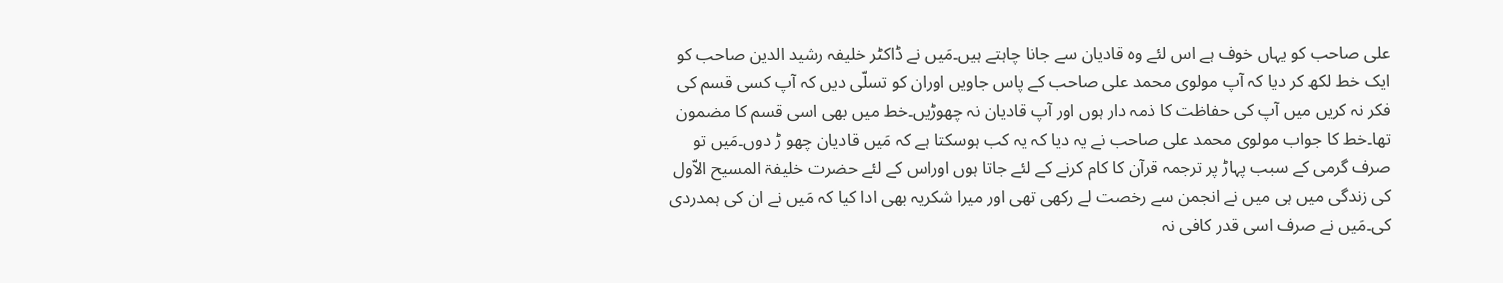علی صاحب کو یہاں خوف ہے اس لئے وہ قادیان سے جانا چاہتے ہیں۔مَیں نے ڈاکٹر خلیفہ رشید الدین صاحب کو ایک خط لکھ کر دیا کہ آپ مولوی محمد علی صاحب کے پاس جاویں اوران کو تسلّی دیں کہ آپ کسی قسم کی فکر نہ کریں میں آپ کی حفاظت کا ذمہ دار ہوں اور آپ قادیان نہ چھوڑیں۔خط میں بھی اسی قسم کا مضمون تھا۔خط کا جواب مولوی محمد علی صاحب نے یہ دیا کہ یہ کب ہوسکتا ہے کہ مَیں قادیان چھو ڑ دوں۔مَیں تو صرف گرمی کے سبب پہاڑ پر ترجمہ قرآن کا کام کرنے کے لئے جاتا ہوں اوراس کے لئے حضرت خلیفۃ المسیح الاّول کی زندگی میں ہی میں نے انجمن سے رخصت لے رکھی تھی اور میرا شکریہ بھی ادا کیا کہ مَیں نے ان کی ہمدردی کی۔مَیں نے صرف اسی قدر کافی نہ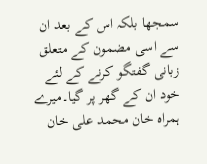سمجھا بلکہ اس کے بعد ان سے اسی مضمون کے متعلق زبانی گفتگو کرنے کے لئے خود ان کے گھر پر گیا۔میرے ہمراہ خان محمد علی خان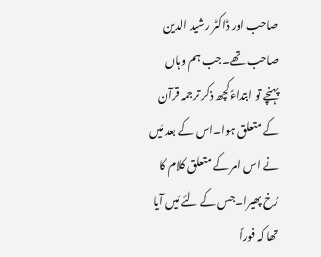صاحب اور ڈاکٹر رشید الدین صاحب تھے۔جب ہم وہاں پہنچے تو ابتداءًکچھ ذکر ترجمہ قرآن کے متعلق ہوا۔اس کے بعد مَیں نے اس امر کے متعلق کلام کا رُخ پھیرا۔جس کے لئے مَیں آیا تھا کہ فوراً